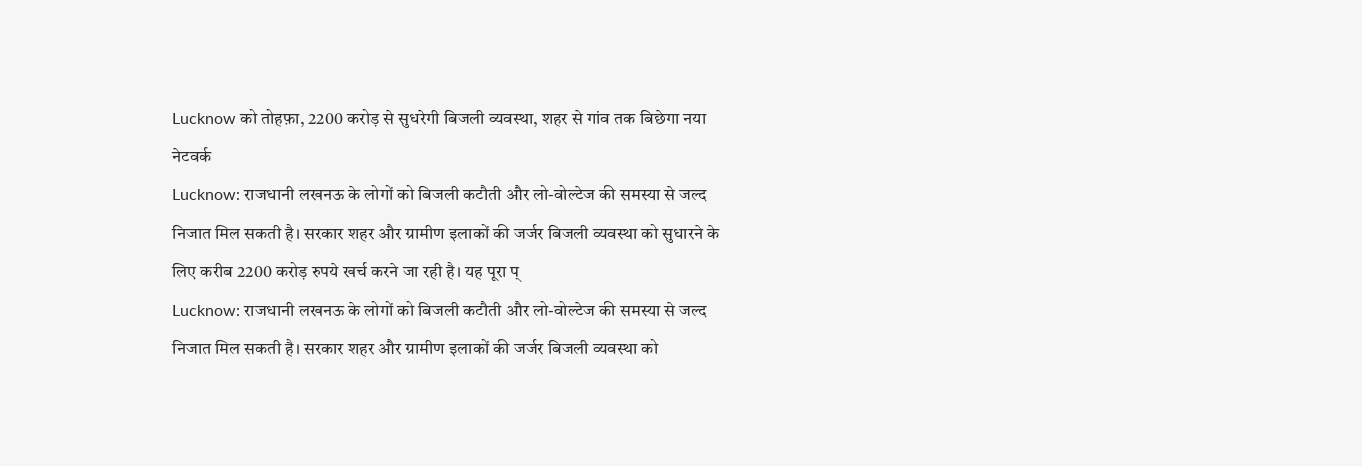Lucknow को तोहफ़ा, 2200 करोड़ से सुधरेगी बिजली व्यवस्था, शहर से गांव तक बिछेगा नया नेटवर्क
Lucknow: राजधानी लखनऊ के लोगों को बिजली कटौती और लो-वोल्टेज की समस्या से जल्द निजात मिल सकती है। सरकार शहर और ग्रामीण इलाकों की जर्जर बिजली व्यवस्था को सुधारने के लिए करीब 2200 करोड़ रुपये खर्च करने जा रही है। यह पूरा प्
Lucknow: राजधानी लखनऊ के लोगों को बिजली कटौती और लो-वोल्टेज की समस्या से जल्द निजात मिल सकती है। सरकार शहर और ग्रामीण इलाकों की जर्जर बिजली व्यवस्था को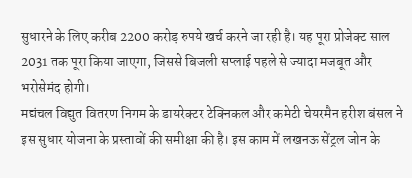सुधारने के लिए करीब 2200 करोड़ रुपये खर्च करने जा रही है। यह पूरा प्रोजेक्ट साल 2031 तक पूरा किया जाएगा, जिससे बिजली सप्लाई पहले से ज्यादा मजबूत और भरोसेमंद होगी।
मद्यंचल विद्युत वितरण निगम के डायरेक्टर टेक्निकल और कमेटी चेयरमैन हरीश बंसल ने इस सुधार योजना के प्रस्तावों की समीक्षा की है। इस काम में लखनऊ सेंट्रल जोन के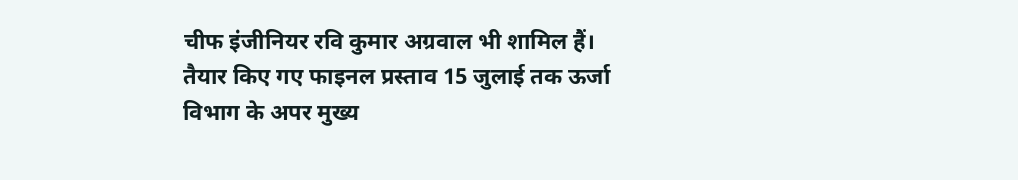चीफ इंजीनियर रवि कुमार अग्रवाल भी शामिल हैं। तैयार किए गए फाइनल प्रस्ताव 15 जुलाई तक ऊर्जा विभाग के अपर मुख्य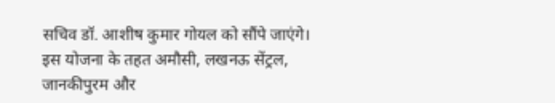सचिव डॉ. आशीष कुमार गोयल को सौंपे जाएंगे।
इस योजना के तहत अमौसी, लखनऊ सेंट्रल, जानकीपुरम और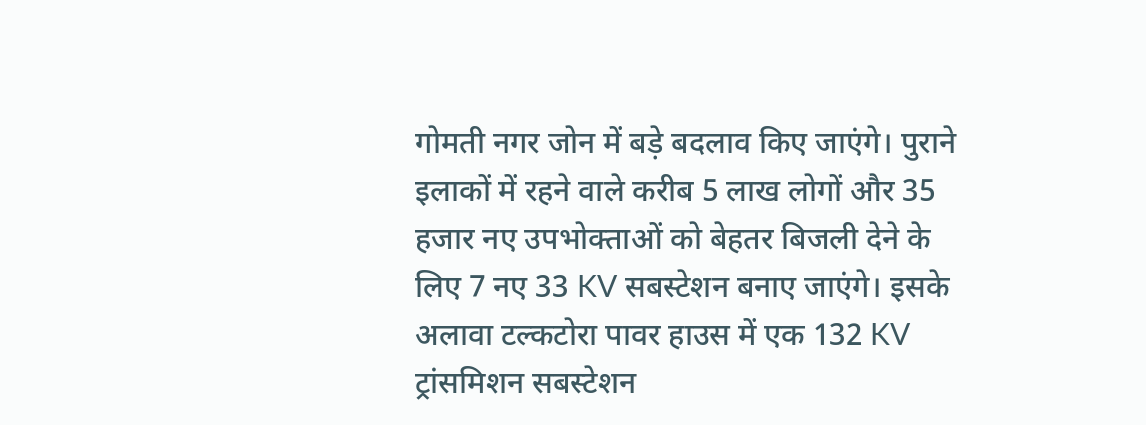गोमती नगर जोन में बड़े बदलाव किए जाएंगे। पुराने इलाकों में रहने वाले करीब 5 लाख लोगों और 35 हजार नए उपभोक्ताओं को बेहतर बिजली देने के लिए 7 नए 33 KV सबस्टेशन बनाए जाएंगे। इसके अलावा टल्कटोरा पावर हाउस में एक 132 KV ट्रांसमिशन सबस्टेशन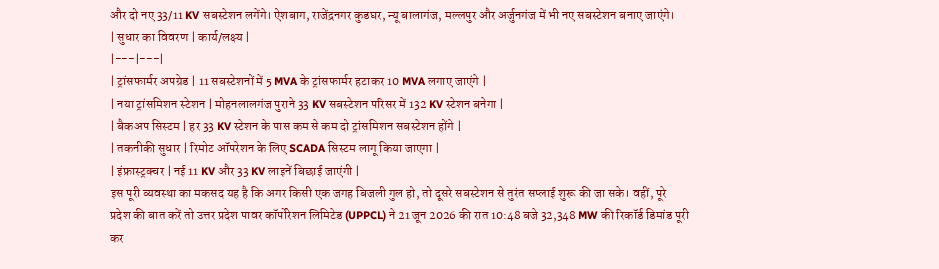और दो नए 33/11 KV सबस्टेशन लगेंगे। ऐशबाग, राजेंद्रनगर कुडघर, न्यू बालागंज, मल्लपुर और अर्जुनगंज में भी नए सबस्टेशन बनाए जाएंगे।
| सुधार का विवरण | कार्य/लक्ष्य |
|---|---|
| ट्रांसफार्मर अपग्रेड | 11 सबस्टेशनों में 5 MVA के ट्रांसफार्मर हटाकर 10 MVA लगाए जाएंगे |
| नया ट्रांसमिशन स्टेशन | मोहनलालगंज पुराने 33 KV सबस्टेशन परिसर में 132 KV स्टेशन बनेगा |
| बैकअप सिस्टम | हर 33 KV स्टेशन के पास कम से कम दो ट्रांसमिशन सबस्टेशन होंगे |
| तकनीकी सुधार | रिमोट ऑपरेशन के लिए SCADA सिस्टम लागू किया जाएगा |
| इंफ्रास्ट्रक्चर | नई 11 KV और 33 KV लाइनें बिछाई जाएंगी |
इस पूरी व्यवस्था का मकसद यह है कि अगर किसी एक जगह बिजली गुल हो, तो दूसरे सबस्टेशन से तुरंत सप्लाई शुरू की जा सके। वहीं, पूरे प्रदेश की बात करें तो उत्तर प्रदेश पावर कॉर्पोरेशन लिमिटेड (UPPCL) ने 21 जून 2026 की रात 10:48 बजे 32,348 MW की रिकॉर्ड डिमांड पूरी कर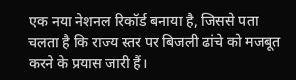एक नया नेशनल रिकॉर्ड बनाया है, जिससे पता चलता है कि राज्य स्तर पर बिजली ढांचे को मजबूत करने के प्रयास जारी हैं।